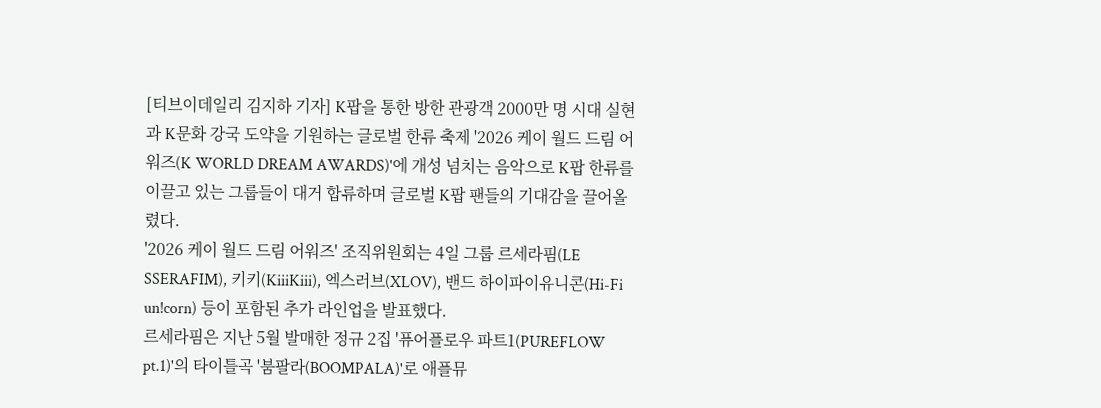[티브이데일리 김지하 기자] K팝을 통한 방한 관광객 2000만 명 시대 실현과 K문화 강국 도약을 기원하는 글로벌 한류 축제 '2026 케이 월드 드림 어워즈(K WORLD DREAM AWARDS)'에 개성 넘치는 음악으로 K팝 한류를 이끌고 있는 그룹들이 대거 합류하며 글로벌 K팝 팬들의 기대감을 끌어올렸다.
'2026 케이 월드 드림 어워즈' 조직위원회는 4일 그룹 르세라핌(LE SSERAFIM), 키키(KiiiKiii), 엑스러브(XLOV), 밴드 하이파이유니콘(Hi-Fi un!corn) 등이 포함된 추가 라인업을 발표했다.
르세라핌은 지난 5월 발매한 정규 2집 '퓨어플로우 파트1(PUREFLOW pt.1)'의 타이틀곡 '붐팔라(BOOMPALA)'로 애플뮤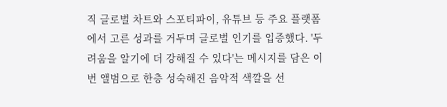직 글로벌 차트와 스포티파이, 유튜브 등 주요 플랫폼에서 고른 성과를 거두며 글로벌 인기를 입증했다. '두려움을 알기에 더 강해질 수 있다'는 메시지를 담은 이번 앨범으로 한층 성숙해진 음악적 색깔을 선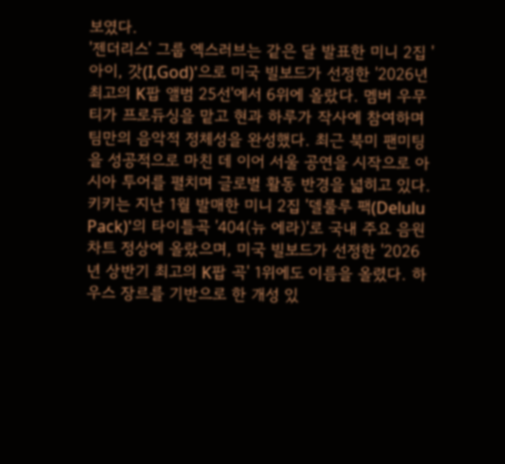보였다.
'젠더리스' 그룹 엑스러브는 같은 달 발표한 미니 2집 '아이, 갓(I,God)'으로 미국 빌보드가 선정한 '2026년 최고의 K팝 앨범 25선'에서 6위에 올랐다. 멤버 우무티가 프로듀싱을 맡고 현과 하루가 작사에 참여하며 팀만의 음악적 정체성을 완성했다. 최근 북미 팬미팅을 성공적으로 마친 데 이어 서울 공연을 시작으로 아시아 투어를 펼치며 글로벌 활동 반경을 넓히고 있다.
키키는 지난 1월 발매한 미니 2집 '델룰루 팩(Delulu Pack)'의 타이틀곡 '404(뉴 에라)'로 국내 주요 음원 차트 정상에 올랐으며, 미국 빌보드가 선정한 '2026년 상반기 최고의 K팝 곡' 1위에도 이름을 올렸다. 하우스 장르를 기반으로 한 개성 있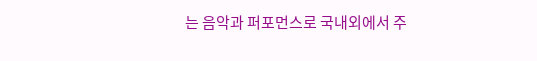는 음악과 퍼포먼스로 국내외에서 주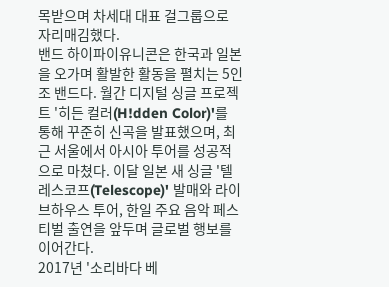목받으며 차세대 대표 걸그룹으로 자리매김했다.
밴드 하이파이유니콘은 한국과 일본을 오가며 활발한 활동을 펼치는 5인조 밴드다. 월간 디지털 싱글 프로젝트 '히든 컬러(H!dden Color)'를 통해 꾸준히 신곡을 발표했으며, 최근 서울에서 아시아 투어를 성공적으로 마쳤다. 이달 일본 새 싱글 '텔레스코프(Telescope)' 발매와 라이브하우스 투어, 한일 주요 음악 페스티벌 출연을 앞두며 글로벌 행보를 이어간다.
2017년 '소리바다 베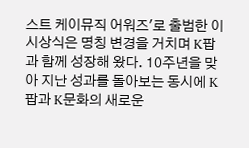스트 케이뮤직 어워즈'로 출범한 이 시상식은 명칭 변경을 거치며 K팝과 함께 성장해 왔다. 10주년을 맞아 지난 성과를 돌아보는 동시에 K팝과 K문화의 새로운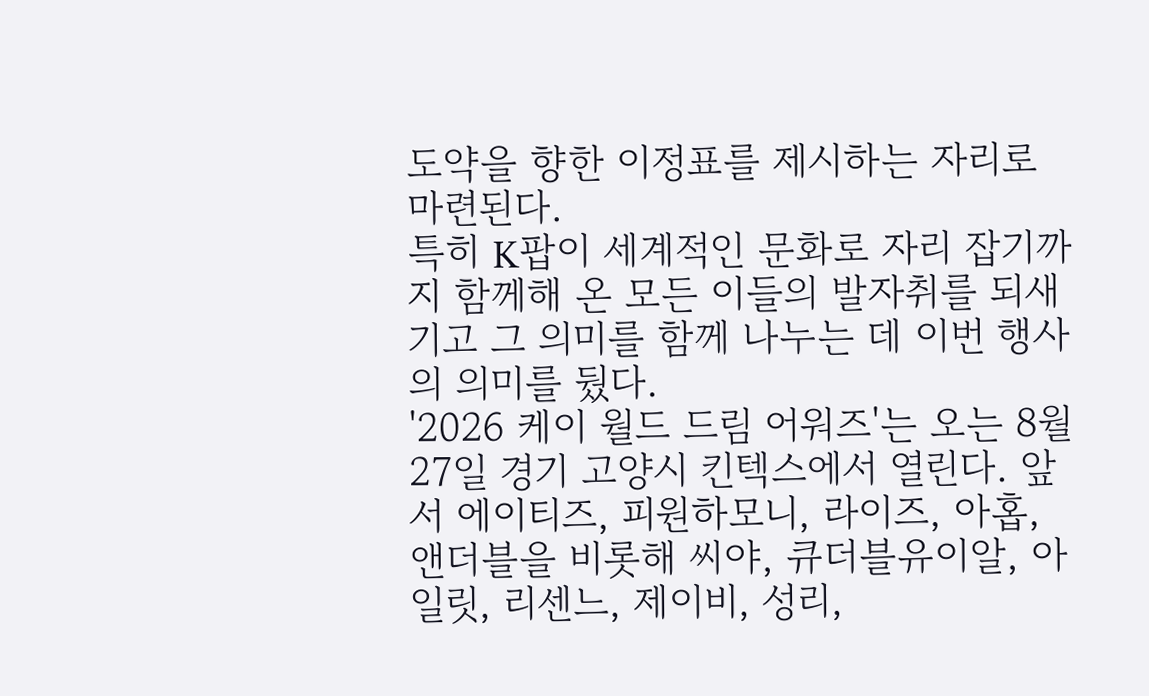도약을 향한 이정표를 제시하는 자리로 마련된다.
특히 K팝이 세계적인 문화로 자리 잡기까지 함께해 온 모든 이들의 발자취를 되새기고 그 의미를 함께 나누는 데 이번 행사의 의미를 뒀다.
'2026 케이 월드 드림 어워즈'는 오는 8월 27일 경기 고양시 킨텍스에서 열린다. 앞서 에이티즈, 피원하모니, 라이즈, 아홉, 앤더블을 비롯해 씨야, 큐더블유이알, 아일릿, 리센느, 제이비, 성리,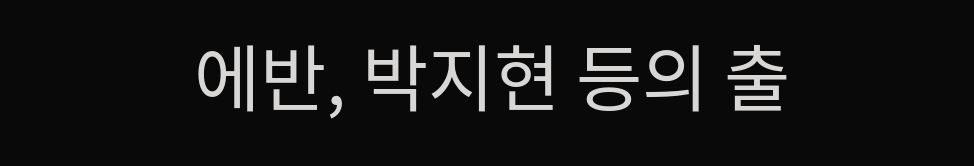에반, 박지현 등의 출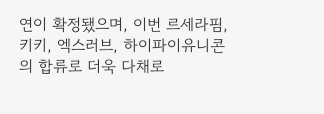연이 확정됐으며, 이번 르세라핌, 키키, 엑스러브, 하이파이유니콘의 합류로 더욱 다채로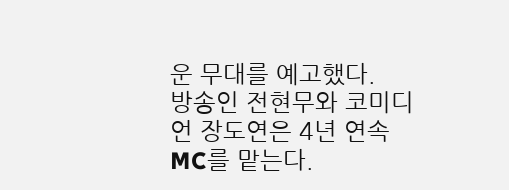운 무대를 예고했다.
방송인 전현무와 코미디언 장도연은 4년 연속 MC를 맡는다.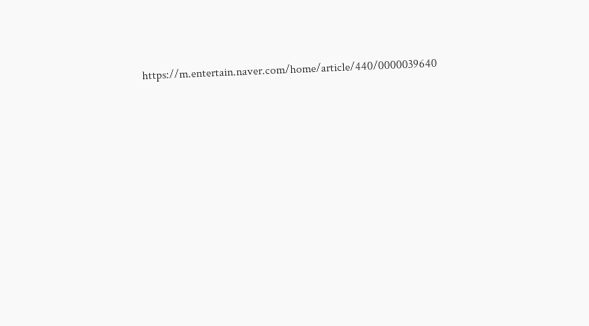https://m.entertain.naver.com/home/article/440/0000039640